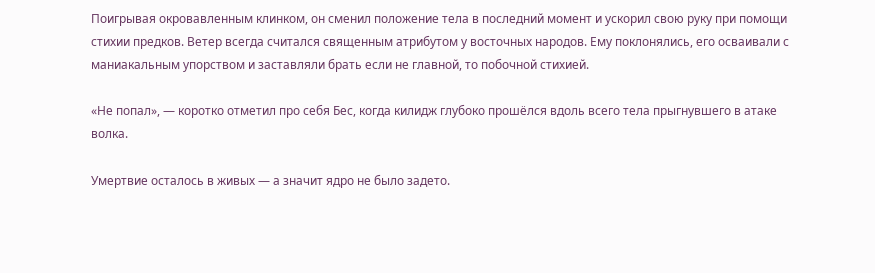Поигрывая окровавленным клинком, он сменил положение тела в последний момент и ускорил свою руку при помощи стихии предков. Ветер всегда считался священным атрибутом у восточных народов. Ему поклонялись, его осваивали с маниакальным упорством и заставляли брать если не главной, то побочной стихией.

«Не попал», — коротко отметил про себя Бес, когда килидж глубоко прошёлся вдоль всего тела прыгнувшего в атаке волка.

Умертвие осталось в живых — а значит ядро не было задето.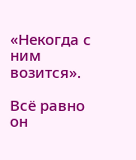«Некогда с ним возится».

Всё равно он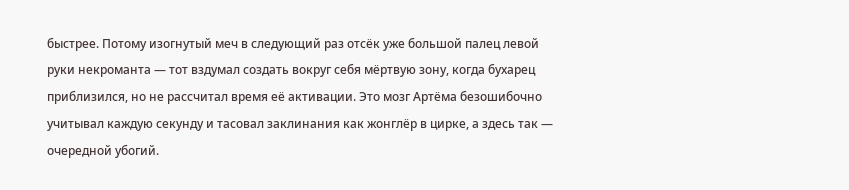быстрее. Потому изогнутый меч в следующий раз отсёк уже большой палец левой руки некроманта — тот вздумал создать вокруг себя мёртвую зону, когда бухарец приблизился, но не рассчитал время её активации. Это мозг Артёма безошибочно учитывал каждую секунду и тасовал заклинания как жонглёр в цирке, а здесь так — очередной убогий.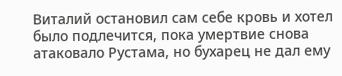Виталий остановил сам себе кровь и хотел было подлечится, пока умертвие снова атаковало Рустама, но бухарец не дал ему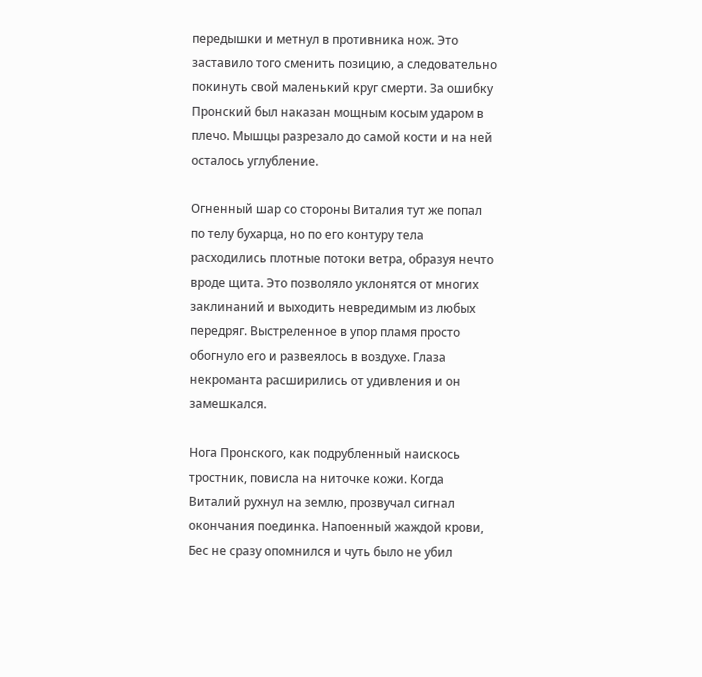передышки и метнул в противника нож. Это заставило того сменить позицию, а следовательно покинуть свой маленький круг смерти. За ошибку Пронский был наказан мощным косым ударом в плечо. Мышцы разрезало до самой кости и на ней осталось углубление.

Огненный шар со стороны Виталия тут же попал по телу бухарца, но по его контуру тела расходились плотные потоки ветра, образуя нечто вроде щита. Это позволяло уклонятся от многих заклинаний и выходить невредимым из любых передряг. Выстреленное в упор пламя просто обогнуло его и развеялось в воздухе. Глаза некроманта расширились от удивления и он замешкался.

Нога Пронского, как подрубленный наискось тростник, повисла на ниточке кожи. Когда Виталий рухнул на землю, прозвучал сигнал окончания поединка. Напоенный жаждой крови, Бес не сразу опомнился и чуть было не убил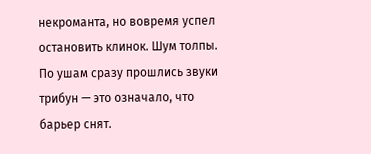некроманта, но вовремя успел остановить клинок. Шум толпы. По ушам сразу прошлись звуки трибун — это означало, что барьер снят.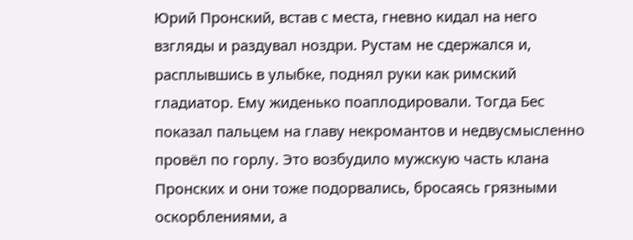Юрий Пронский, встав с места, гневно кидал на него взгляды и раздувал ноздри. Рустам не сдержался и, расплывшись в улыбке, поднял руки как римский гладиатор. Ему жиденько поаплодировали. Тогда Бес показал пальцем на главу некромантов и недвусмысленно провёл по горлу. Это возбудило мужскую часть клана Пронских и они тоже подорвались, бросаясь грязными оскорблениями, а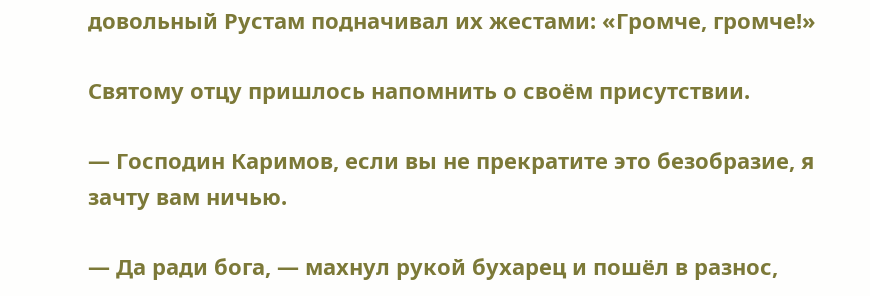довольный Рустам подначивал их жестами: «Громче, громче!»

Святому отцу пришлось напомнить о своём присутствии.

— Господин Каримов, если вы не прекратите это безобразие, я зачту вам ничью.

— Да ради бога, — махнул рукой бухарец и пошёл в разнос,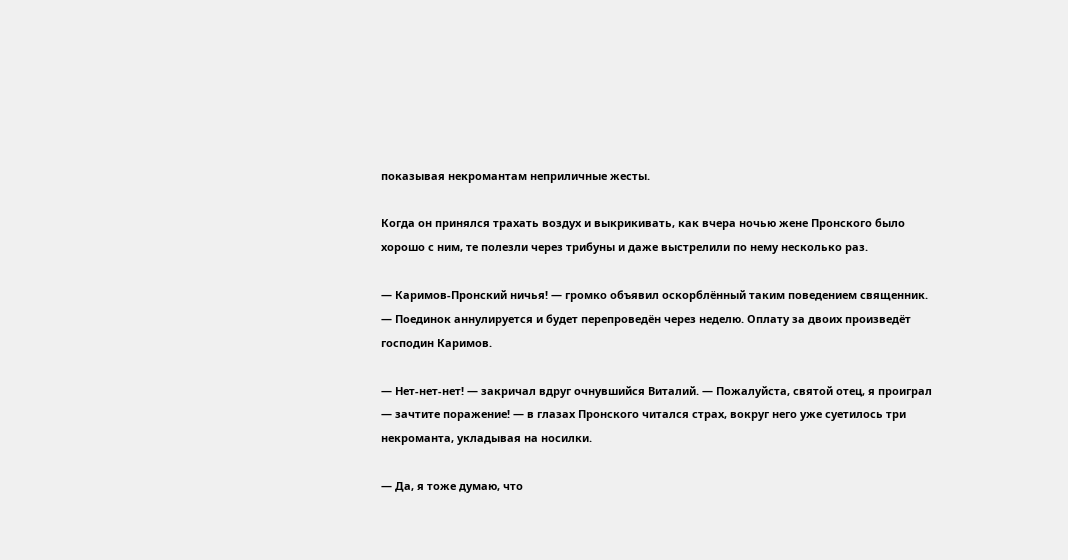показывая некромантам неприличные жесты.

Когда он принялся трахать воздух и выкрикивать, как вчера ночью жене Пронского было хорошо с ним, те полезли через трибуны и даже выстрелили по нему несколько раз.

— Каримов-Пронский ничья! — громко объявил оскорблённый таким поведением священник. — Поединок аннулируется и будет перепроведён через неделю. Оплату за двоих произведёт господин Каримов.

— Нет-нет-нет! — закричал вдруг очнувшийся Виталий. — Пожалуйста, святой отец, я проиграл — зачтите поражение! — в глазах Пронского читался страх, вокруг него уже суетилось три некроманта, укладывая на носилки.

— Да, я тоже думаю, что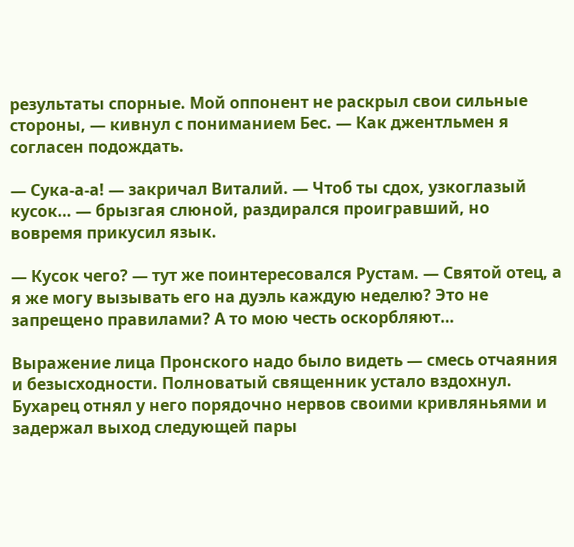результаты спорные. Мой оппонент не раскрыл свои сильные стороны, — кивнул с пониманием Бес. — Как джентльмен я согласен подождать.

— Сука-а-а! — закричал Виталий. — Чтоб ты сдох, узкоглазый кусок… — брызгая слюной, раздирался проигравший, но вовремя прикусил язык.

— Кусок чего? — тут же поинтересовался Рустам. — Святой отец, а я же могу вызывать его на дуэль каждую неделю? Это не запрещено правилами? А то мою честь оскорбляют…

Выражение лица Пронского надо было видеть — смесь отчаяния и безысходности. Полноватый священник устало вздохнул. Бухарец отнял у него порядочно нервов своими кривляньями и задержал выход следующей пары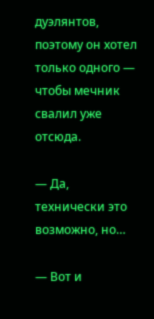дуэлянтов, поэтому он хотел только одного — чтобы мечник свалил уже отсюда.

— Да, технически это возможно, но…

— Вот и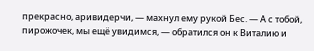прекрасно, аривидерчи, — махнул ему рукой Бес. — А с тобой, пирожочек, мы ещё увидимся, — обратился он к Виталию и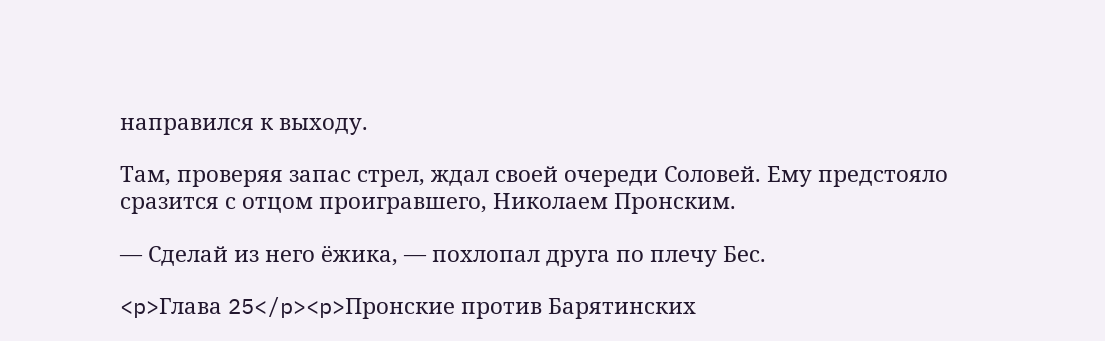направился к выходу.

Там, проверяя запас стрел, ждал своей очереди Соловей. Ему предстояло сразится с отцом проигравшего, Николаем Пронским.

— Сделай из него ёжика, — похлопал друга по плечу Бес.

<p>Глава 25</p><p>Пронские против Барятинских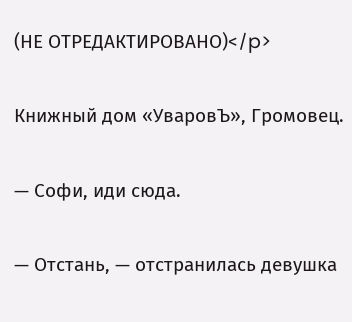(НЕ ОТРЕДАКТИРОВАНО)</p>

Книжный дом «УваровЪ», Громовец.

— Софи, иди сюда.

— Отстань, — отстранилась девушка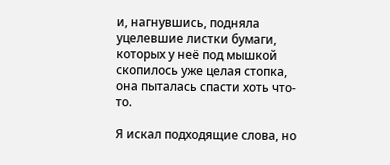и, нагнувшись, подняла уцелевшие листки бумаги, которых у неё под мышкой скопилось уже целая стопка, она пыталась спасти хоть что-то.

Я искал подходящие слова, но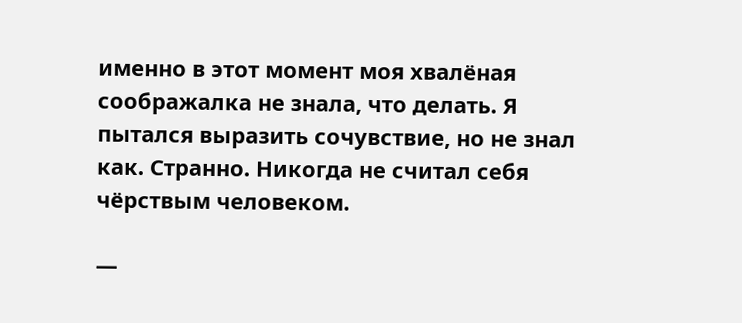именно в этот момент моя хвалёная соображалка не знала, что делать. Я пытался выразить сочувствие, но не знал как. Странно. Никогда не считал себя чёрствым человеком.

—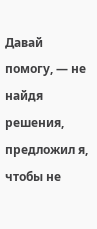Давай помогу, — не найдя решения, предложил я, чтобы не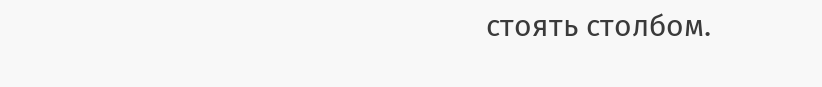стоять столбом.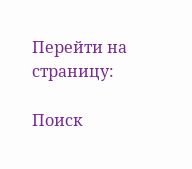Перейти на страницу:

Поиск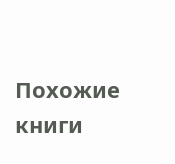Похожие книги